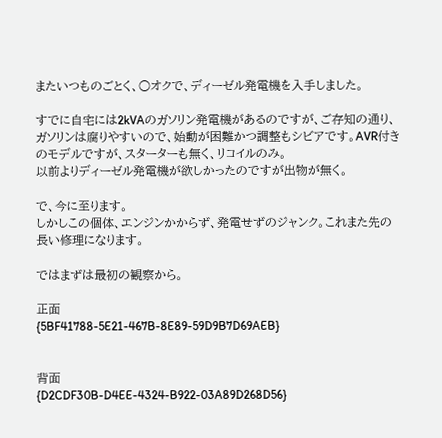またいつものごとく、○オクで、ディーゼル発電機を入手しました。

すでに自宅には2kVAのガソリン発電機があるのですが、ご存知の通り、ガソリンは腐りやすいので、始動が困難かつ調整もシビアです。AVR付きのモデルですが、スターターも無く、リコイルのみ。
以前よりディーゼル発電機が欲しかったのですが出物が無く。

で、今に至ります。
しかしこの個体、エンジンかからず、発電せずのジャンク。これまた先の長い修理になります。

ではまずは最初の観察から。

正面
{5BF41788-5E21-467B-8E89-59D9B7D69AEB}


背面
{D2CDF30B-D4EE-4324-B922-03A89D268D56}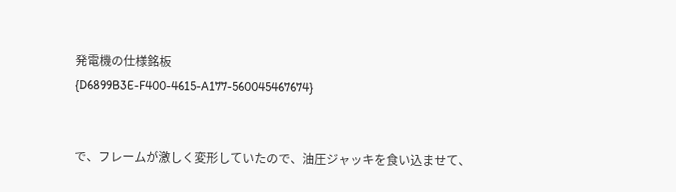発電機の仕様銘板
{D6899B3E-F400-4615-A177-560045467674}


で、フレームが激しく変形していたので、油圧ジャッキを食い込ませて、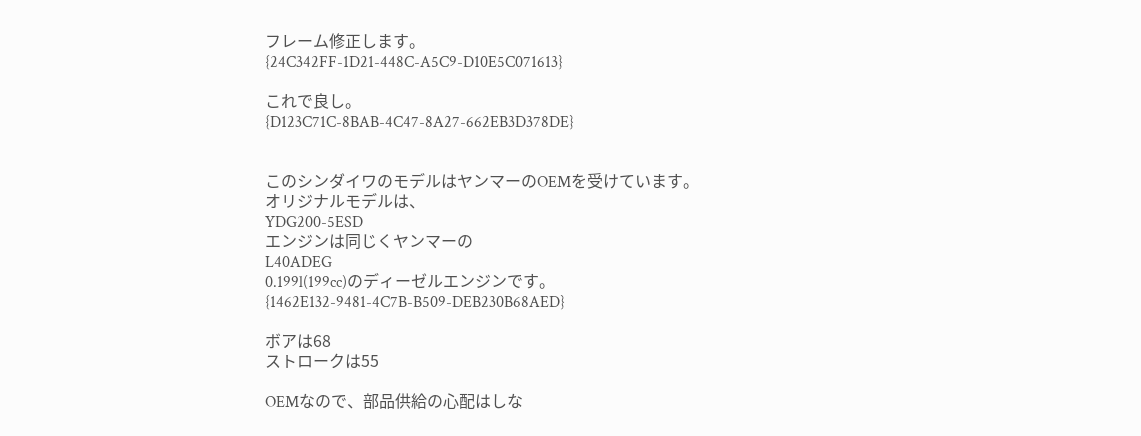フレーム修正します。
{24C342FF-1D21-448C-A5C9-D10E5C071613}

これで良し。
{D123C71C-8BAB-4C47-8A27-662EB3D378DE}


このシンダイワのモデルはヤンマーのOEMを受けています。
オリジナルモデルは、
YDG200-5ESD
エンジンは同じくヤンマーの
L40ADEG
0.199l(199cc)のディーゼルエンジンです。
{1462E132-9481-4C7B-B509-DEB230B68AED}

ボアは68
ストロークは55

OEMなので、部品供給の心配はしな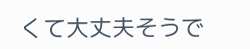くて大丈夫そうで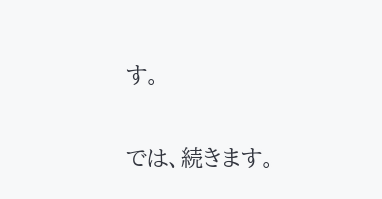す。

では、続きます。